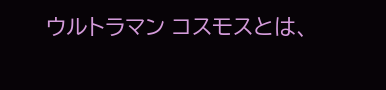ウルトラマン コスモスとは、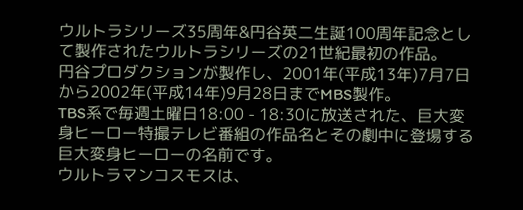ウルトラシリーズ35周年&円谷英二生誕100周年記念として製作されたウルトラシリーズの21世紀最初の作品。
円谷プロダクションが製作し、2001年(平成13年)7月7日から2002年(平成14年)9月28日までMBS製作。
TBS系で毎週土曜日18:00 - 18:30に放送された、巨大変身ヒーロー特撮テレビ番組の作品名とその劇中に登場する巨大変身ヒーローの名前です。
ウルトラマンコスモスは、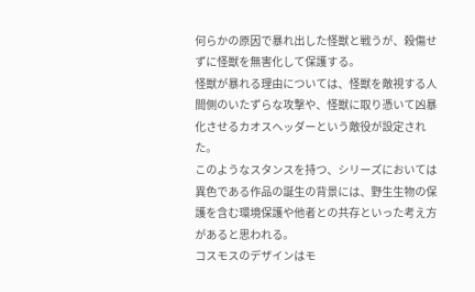何らかの原因で暴れ出した怪獣と戦うが、殺傷せずに怪獣を無害化して保護する。
怪獣が暴れる理由については、怪獣を敵視する人間側のいたずらな攻撃や、怪獣に取り憑いて凶暴化させるカオスヘッダーという敵役が設定された。
このようなスタンスを持つ、シリーズにおいては異色である作品の誕生の背景には、野生生物の保護を含む環境保護や他者との共存といった考え方があると思われる。
コスモスのデザインはモ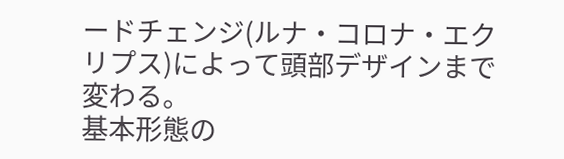ードチェンジ(ルナ・コロナ・エクリプス)によって頭部デザインまで変わる。
基本形態の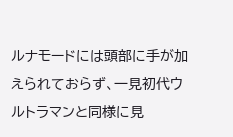ルナモードには頭部に手が加えられておらず、一見初代ウルトラマンと同様に見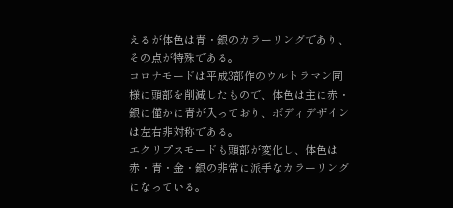えるが体色は青・銀のカラーリングであり、その点が特殊である。
コロナモードは平成3部作のウルトラマン同様に頭部を削減したもので、体色は主に赤・銀に僅かに青が入っており、ボディデザインは左右非対称である。
エクリプスモードも頭部が変化し、体色は赤・青・金・銀の非常に派手なカラーリングになっている。